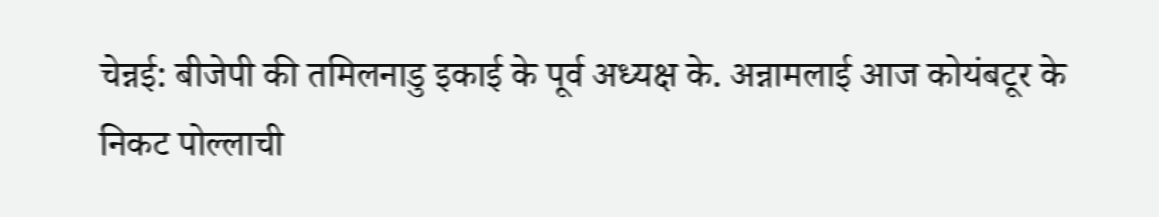चेन्नई: बीजेपी की तमिलनाडु इकाई के पूर्व अध्यक्ष के. अन्नामलाई आज कोयंबटूर के निकट पोल्लाची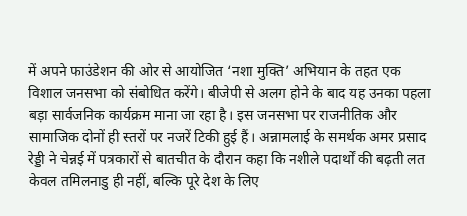में अपने फाउंडेशन की ओर से आयोजित ‘नशा मुक्ति’ अभियान के तहत एक विशाल जनसभा को संबोधित करेंगे। बीजेपी से अलग होने के बाद यह उनका पहला बड़ा सार्वजनिक कार्यक्रम माना जा रहा है। इस जनसभा पर राजनीतिक और सामाजिक दोनों ही स्तरों पर नजरें टिकी हुई हैं। अन्नामलाई के समर्थक अमर प्रसाद रेड्डी ने चेन्नई में पत्रकारों से बातचीत के दौरान कहा कि नशीले पदार्थों की बढ़ती लत केवल तमिलनाडु ही नहीं, बल्कि पूरे देश के लिए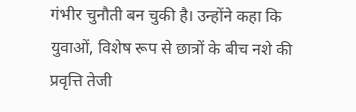गंभीर चुनौती बन चुकी है। उन्होंने कहा कि युवाओं, विशेष रूप से छात्रों के बीच नशे की प्रवृत्ति तेजी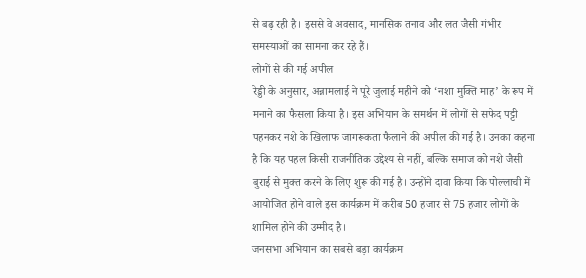से बढ़ रही है। इससे वे अवसाद, मानसिक तनाव और लत जैसी गंभीर समस्याओं का सामना कर रहे हैं।
लोगों से की गई अपील
रेड्डी के अनुसार, अन्नामलाई ने पूरे जुलाई महीने को ‘नशा मुक्ति माह’ के रूप में मनाने का फैसला किया है। इस अभियान के समर्थन में लोगों से सफेद पट्टी पहनकर नशे के खिलाफ जागरूकता फैलाने की अपील की गई है। उनका कहना है कि यह पहल किसी राजनीतिक उद्देश्य से नहीं, बल्कि समाज को नशे जैसी बुराई से मुक्त करने के लिए शुरू की गई है। उन्होंने दावा किया कि पोल्लाची में आयोजित होने वाले इस कार्यक्रम में करीब 50 हजार से 75 हजार लोगों के शामिल होने की उम्मीद है।
जनसभा अभियान का सबसे बड़ा कार्यक्रम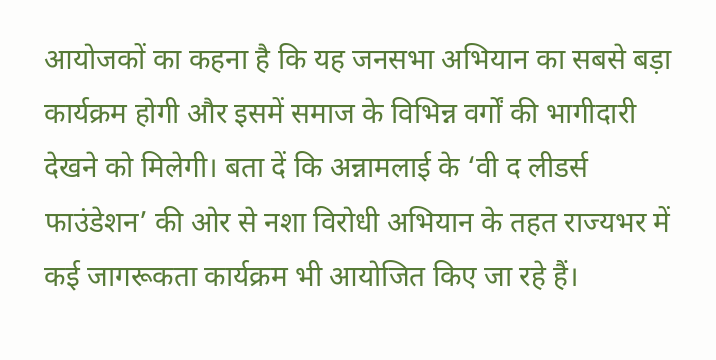आयोजकों का कहना है कि यह जनसभा अभियान का सबसे बड़ा कार्यक्रम होगी और इसमें समाज के विभिन्न वर्गों की भागीदारी देखने को मिलेगी। बता दें कि अन्नामलाई के ‘वी द लीडर्स फाउंडेशन’ की ओर से नशा विरोधी अभियान के तहत राज्यभर में कई जागरूकता कार्यक्रम भी आयोजित किए जा रहे हैं।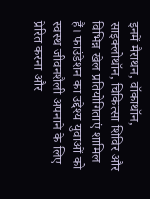इनमें मैराथन, वॉकाथॉन, साइक्लोथॉन, चिकित्सा शिविर और विभिन्न खेल प्रतियोगिताएं शामिल हैं। फाउंडेशन का उद्देश्य युवाओं को स्वस्थ जीवनशैली अपनाने के लिए प्रेरित करना और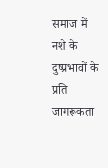समाज में नशे के दुष्प्रभावों के प्रति जागरूकता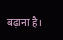बढ़ाना है।